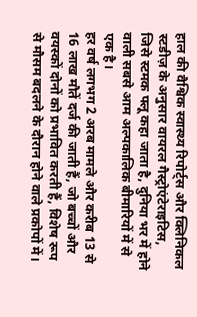हाल की वैश्विक स्वास्थ्य रिपोर्ट्स और क्लिनिकल स्टडीज़ के अनुसार वायरल गैस्ट्रोएंटेराइटिस, जिसे स्टमक फ्लू कहा जाता है, दुनिया भर में होने वाली सबसे आम अल्पकालिक बीमारियों में से एक है।
हर वर्ष लगभग 2 अरब मामले और करीब 13 से 16 लाख मौतें दर्ज की जाती हैं, जो बच्चों और वयस्कों दोनों को प्रभावित करती हैं, विशेष रूप से मौसम बदलने के दौरान होने वाले प्रकोपों में।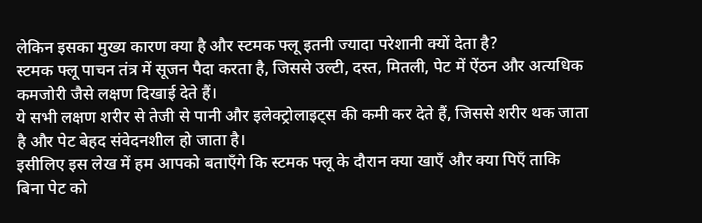लेकिन इसका मुख्य कारण क्या है और स्टमक फ्लू इतनी ज्यादा परेशानी क्यों देता है?
स्टमक फ्लू पाचन तंत्र में सूजन पैदा करता है, जिससे उल्टी, दस्त, मितली, पेट में ऐंठन और अत्यधिक कमजोरी जैसे लक्षण दिखाई देते हैं।
ये सभी लक्षण शरीर से तेजी से पानी और इलेक्ट्रोलाइट्स की कमी कर देते हैं, जिससे शरीर थक जाता है और पेट बेहद संवेदनशील हो जाता है।
इसीलिए इस लेख में हम आपको बताएँगे कि स्टमक फ्लू के दौरान क्या खाएँ और क्या पिएँ ताकि बिना पेट को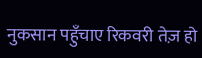नुकसान पहुँचाए रिकवरी तेज़ हो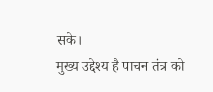सके।
मुख्य उद्देश्य है पाचन तंत्र को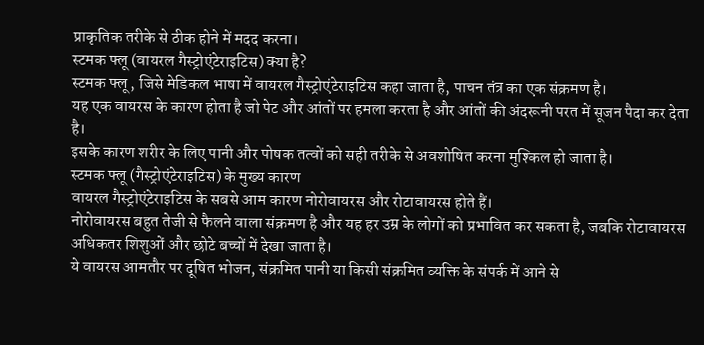प्राकृतिक तरीके से ठीक होने में मदद करना।
स्टमक फ्लू (वायरल गैस्ट्रोएंटेराइटिस) क्या है?
स्टमक फ्लू, जिसे मेडिकल भाषा में वायरल गैस्ट्रोएंटेराइटिस कहा जाता है, पाचन तंत्र का एक संक्रमण है।
यह एक वायरस के कारण होता है जो पेट और आंतों पर हमला करता है और आंतों की अंदरूनी परत में सूजन पैदा कर देता है।
इसके कारण शरीर के लिए पानी और पोषक तत्वों को सही तरीके से अवशोषित करना मुश्किल हो जाता है।
स्टमक फ्लू (गैस्ट्रोएंटेराइटिस) के मुख्य कारण
वायरल गैस्ट्रोएंटेराइटिस के सबसे आम कारण नोरोवायरस और रोटावायरस होते हैं।
नोरोवायरस बहुत तेजी से फैलने वाला संक्रमण है और यह हर उम्र के लोगों को प्रभावित कर सकता है, जबकि रोटावायरस अधिकतर शिशुओं और छोटे बच्चों में देखा जाता है।
ये वायरस आमतौर पर दूषित भोजन, संक्रमित पानी या किसी संक्रमित व्यक्ति के संपर्क में आने से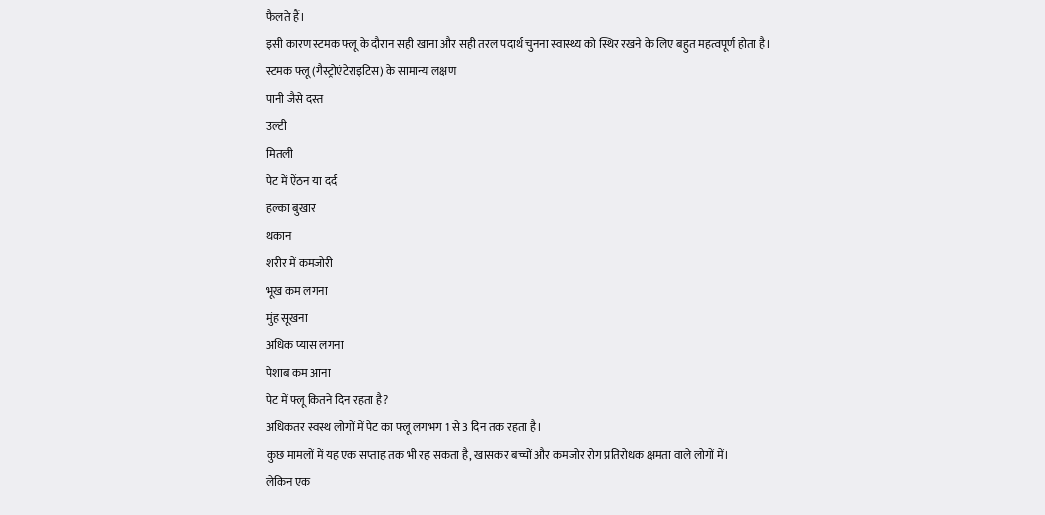फैलते हैं।
इसी कारण स्टमक फ्लू के दौरान सही खाना और सही तरल पदार्थ चुनना स्वास्थ्य को स्थिर रखने के लिए बहुत महत्वपूर्ण होता है।
स्टमक फ्लू (गैस्ट्रोएंटेराइटिस) के सामान्य लक्षण
पानी जैसे दस्त
उल्टी
मितली
पेट में ऐंठन या दर्द
हल्का बुखार
थकान
शरीर में कमजोरी
भूख कम लगना
मुंह सूखना
अधिक प्यास लगना
पेशाब कम आना
पेट में फ्लू कितने दिन रहता है?
अधिकतर स्वस्थ लोगों में पेट का फ्लू लगभग 1 से 3 दिन तक रहता है।
कुछ मामलों में यह एक सप्ताह तक भी रह सकता है, खासकर बच्चों और कमजोर रोग प्रतिरोधक क्षमता वाले लोगों में।
लेकिन एक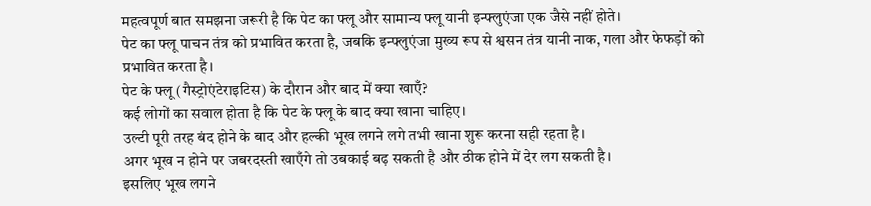महत्वपूर्ण बात समझना जरूरी है कि पेट का फ्लू और सामान्य फ्लू यानी इन्फ्लुएंजा एक जैसे नहीं होते।
पेट का फ्लू पाचन तंत्र को प्रभावित करता है, जबकि इन्फ्लुएंजा मुख्य रूप से श्वसन तंत्र यानी नाक, गला और फेफड़ों को प्रभावित करता है।
पेट के फ्लू (गैस्ट्रोएंटेराइटिस) के दौरान और बाद में क्या खाएँ?
कई लोगों का सवाल होता है कि पेट के फ्लू के बाद क्या खाना चाहिए।
उल्टी पूरी तरह बंद होने के बाद और हल्की भूख लगने लगे तभी खाना शुरू करना सही रहता है।
अगर भूख न होने पर जबरदस्ती खाएँगे तो उबकाई बढ़ सकती है और ठीक होने में देर लग सकती है।
इसलिए भूख लगने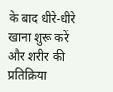के बाद धीरे-धीरे खाना शुरू करें और शरीर की प्रतिक्रिया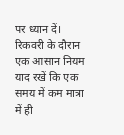पर ध्यान दें।
रिकवरी के दौरान एक आसान नियम याद रखें कि एक समय में कम मात्रा में ही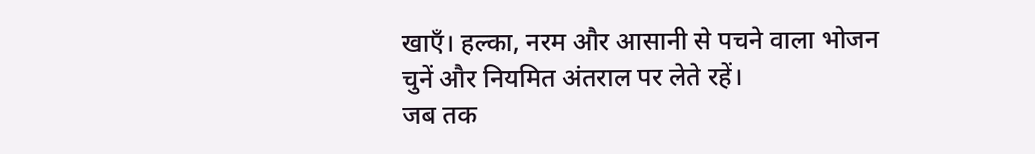खाएँ। हल्का, नरम और आसानी से पचने वाला भोजन चुनें और नियमित अंतराल पर लेते रहें।
जब तक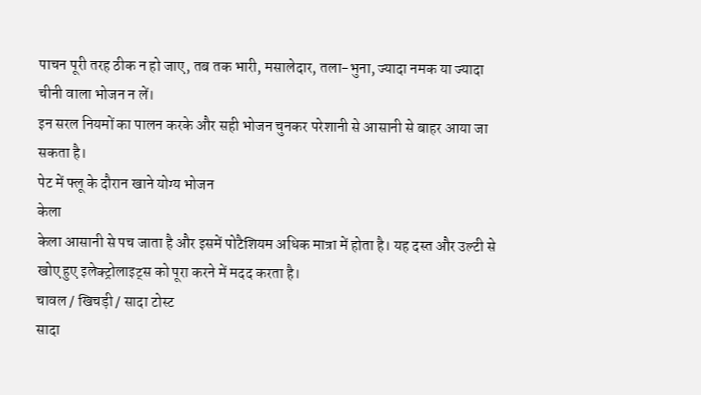पाचन पूरी तरह ठीक न हो जाए, तब तक भारी, मसालेदार, तला-भुना, ज्यादा नमक या ज्यादा चीनी वाला भोजन न लें।
इन सरल नियमों का पालन करके और सही भोजन चुनकर परेशानी से आसानी से बाहर आया जा सकता है।
पेट में फ्लू के दौरान खाने योग्य भोजन
केला
केला आसानी से पच जाता है और इसमें पोटैशियम अधिक मात्रा में होता है। यह दस्त और उल्टी से खोए हुए इलेक्ट्रोलाइट्स को पूरा करने में मदद करता है।
चावल / खिचड़ी / सादा टोस्ट
सादा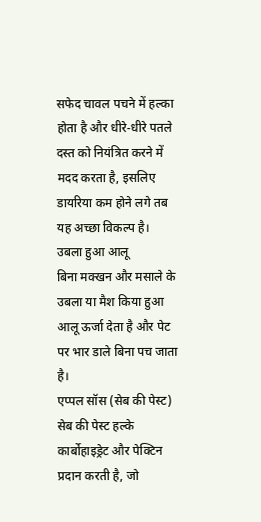सफेद चावल पचने में हल्का होता है और धीरे-धीरे पतले दस्त को नियंत्रित करने में मदद करता है, इसलिए डायरिया कम होने लगे तब यह अच्छा विकल्प है।
उबला हुआ आलू
बिना मक्खन और मसाले के उबला या मैश किया हुआ आलू ऊर्जा देता है और पेट पर भार डाले बिना पच जाता है।
एप्पल सॉस (सेब की पेस्ट)
सेब की पेस्ट हल्के कार्बोहाइड्रेट और पेक्टिन प्रदान करती है, जो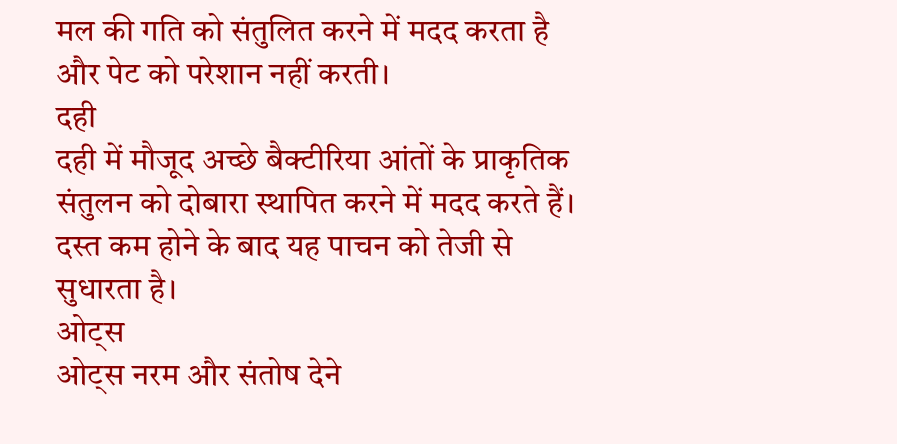मल की गति को संतुलित करने में मदद करता है और पेट को परेशान नहीं करती।
दही
दही में मौजूद अच्छे बैक्टीरिया आंतों के प्राकृतिक संतुलन को दोबारा स्थापित करने में मदद करते हैं। दस्त कम होने के बाद यह पाचन को तेजी से सुधारता है।
ओट्स
ओट्स नरम और संतोष देने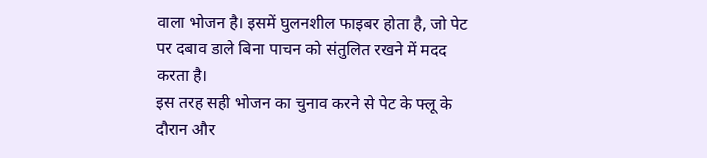वाला भोजन है। इसमें घुलनशील फाइबर होता है, जो पेट पर दबाव डाले बिना पाचन को संतुलित रखने में मदद करता है।
इस तरह सही भोजन का चुनाव करने से पेट के फ्लू के दौरान और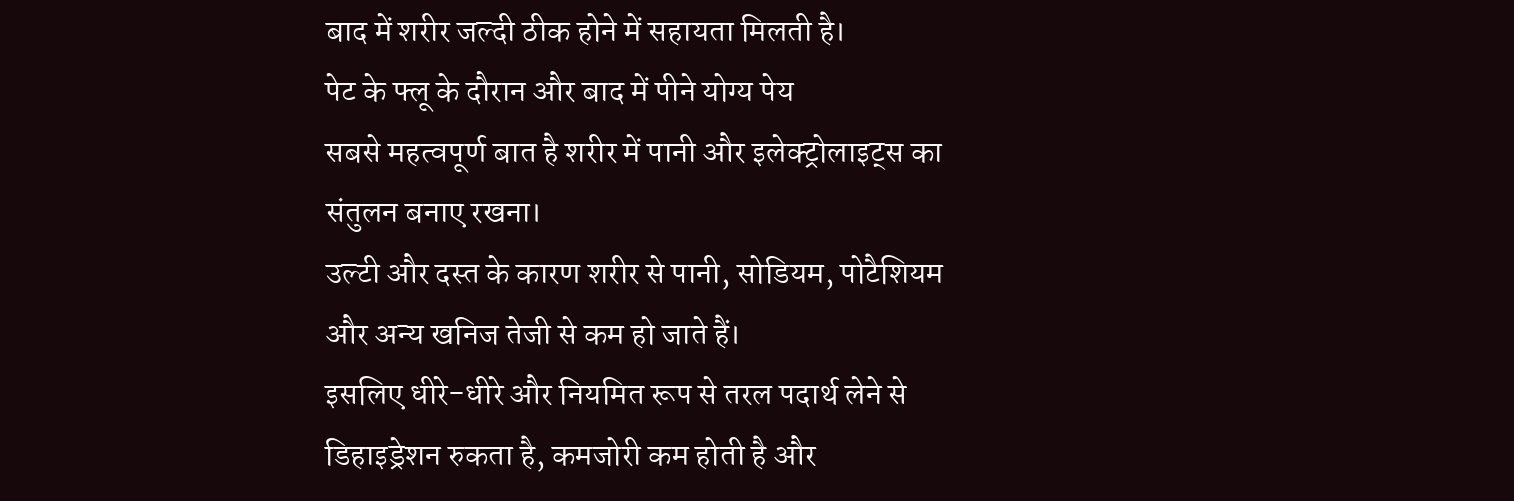बाद में शरीर जल्दी ठीक होने में सहायता मिलती है।
पेट के फ्लू के दौरान और बाद में पीने योग्य पेय
सबसे महत्वपूर्ण बात है शरीर में पानी और इलेक्ट्रोलाइट्स का संतुलन बनाए रखना।
उल्टी और दस्त के कारण शरीर से पानी, सोडियम, पोटैशियम और अन्य खनिज तेजी से कम हो जाते हैं।
इसलिए धीरे-धीरे और नियमित रूप से तरल पदार्थ लेने से डिहाइड्रेशन रुकता है, कमजोरी कम होती है और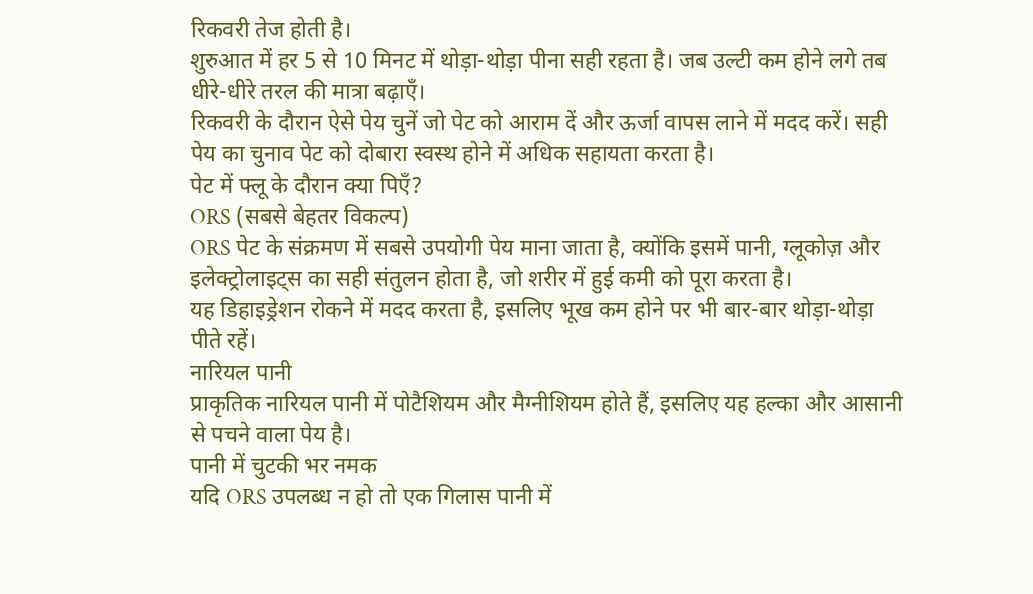रिकवरी तेज होती है।
शुरुआत में हर 5 से 10 मिनट में थोड़ा-थोड़ा पीना सही रहता है। जब उल्टी कम होने लगे तब धीरे-धीरे तरल की मात्रा बढ़ाएँ।
रिकवरी के दौरान ऐसे पेय चुनें जो पेट को आराम दें और ऊर्जा वापस लाने में मदद करें। सही पेय का चुनाव पेट को दोबारा स्वस्थ होने में अधिक सहायता करता है।
पेट में फ्लू के दौरान क्या पिएँ?
ORS (सबसे बेहतर विकल्प)
ORS पेट के संक्रमण में सबसे उपयोगी पेय माना जाता है, क्योंकि इसमें पानी, ग्लूकोज़ और इलेक्ट्रोलाइट्स का सही संतुलन होता है, जो शरीर में हुई कमी को पूरा करता है।
यह डिहाइड्रेशन रोकने में मदद करता है, इसलिए भूख कम होने पर भी बार-बार थोड़ा-थोड़ा पीते रहें।
नारियल पानी
प्राकृतिक नारियल पानी में पोटैशियम और मैग्नीशियम होते हैं, इसलिए यह हल्का और आसानी से पचने वाला पेय है।
पानी में चुटकी भर नमक
यदि ORS उपलब्ध न हो तो एक गिलास पानी में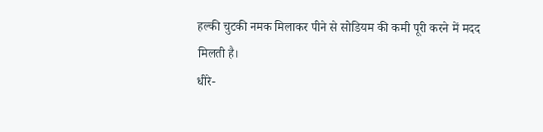हल्की चुटकी नमक मिलाकर पीने से सोडियम की कमी पूरी करने में मदद मिलती है।
धीरे-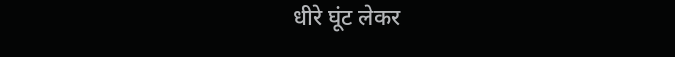धीरे घूंट लेकर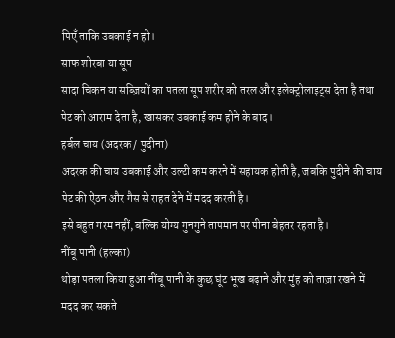पिएँ ताकि उबकाई न हो।
साफ शोरबा या सूप
सादा चिकन या सब्ज़ियों का पतला सूप शरीर को तरल और इलेक्ट्रोलाइट्स देता है तथा पेट को आराम देता है, खासकर उबकाई कम होने के बाद।
हर्बल चाय (अदरक / पुदीना)
अदरक की चाय उबकाई और उल्टी कम करने में सहायक होती है, जबकि पुदीने की चाय पेट की ऐंठन और गैस से राहत देने में मदद करती है।
इसे बहुत गरम नहीं, बल्कि योग्य गुनगुने तापमान पर पीना बेहतर रहता है।
नींबू पानी (हल्का)
थोड़ा पतला किया हुआ नींबू पानी के कुछ घूंट भूख बढ़ाने और मुंह को ताज़ा रखने में मदद कर सकते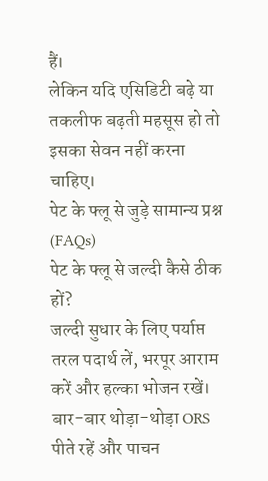हैं।
लेकिन यदि एसिडिटी बढ़े या तकलीफ बढ़ती महसूस हो तो इसका सेवन नहीं करना चाहिए।
पेट के फ्लू से जुड़े सामान्य प्रश्न (FAQs)
पेट के फ्लू से जल्दी कैसे ठीक हों?
जल्दी सुधार के लिए पर्याप्त तरल पदार्थ लें, भरपूर आराम करें और हल्का भोजन रखें। बार-बार थोड़ा-थोड़ा ORS पीते रहें और पाचन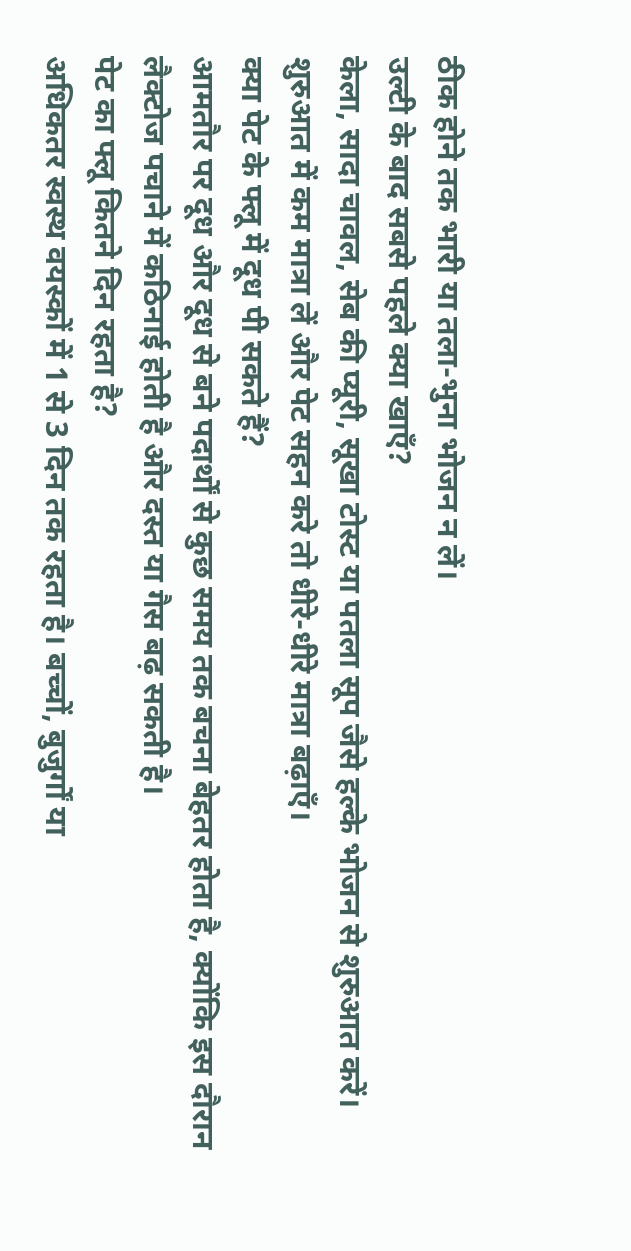ठीक होने तक भारी या तला-भुना भोजन न लें।
उल्टी के बाद सबसे पहले क्या खाएँ?
केला, सादा चावल, सेब की प्यूरी, सूखा टोस्ट या पतला सूप जैसे हल्के भोजन से शुरुआत करें। शुरुआत में कम मात्रा लें और पेट सहन करे तो धीरे-धीरे मात्रा बढ़ाएँ।
क्या पेट के फ्लू में दूध पी सकते हैं?
आमतौर पर दूध और दूध से बने पदार्थों से कुछ समय तक बचना बेहतर होता है, क्योंकि इस दौरान लैक्टोज पचाने में कठिनाई होती है और दस्त या गैस बढ़ सकती है।
पेट का फ्लू कितने दिन रहता है?
अधिकतर स्वस्थ वयस्कों में 1 से 3 दिन तक रहता है। बच्चों, बुजुर्गों या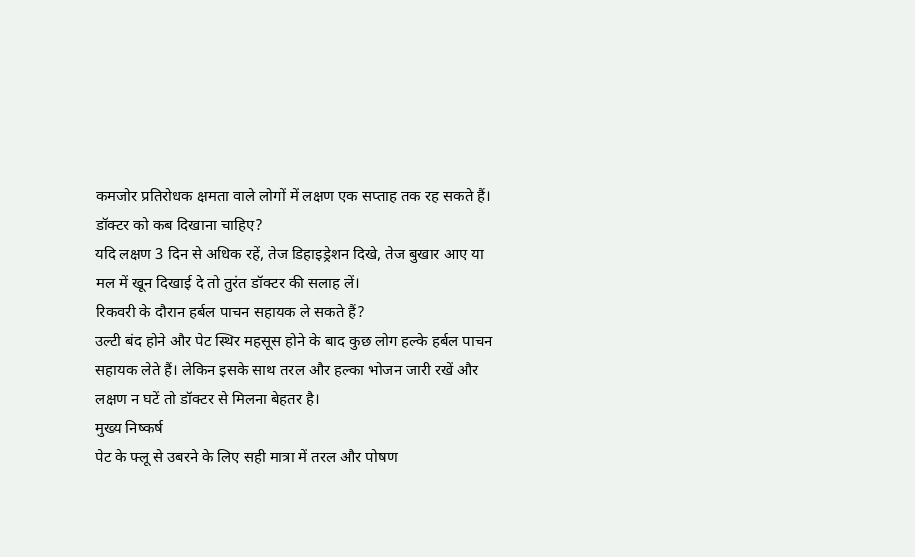कमजोर प्रतिरोधक क्षमता वाले लोगों में लक्षण एक सप्ताह तक रह सकते हैं।
डॉक्टर को कब दिखाना चाहिए?
यदि लक्षण 3 दिन से अधिक रहें, तेज डिहाइड्रेशन दिखे, तेज बुखार आए या मल में खून दिखाई दे तो तुरंत डॉक्टर की सलाह लें।
रिकवरी के दौरान हर्बल पाचन सहायक ले सकते हैं?
उल्टी बंद होने और पेट स्थिर महसूस होने के बाद कुछ लोग हल्के हर्बल पाचन सहायक लेते हैं। लेकिन इसके साथ तरल और हल्का भोजन जारी रखें और लक्षण न घटें तो डॉक्टर से मिलना बेहतर है।
मुख्य निष्कर्ष
पेट के फ्लू से उबरने के लिए सही मात्रा में तरल और पोषण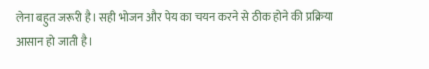लेना बहुत जरूरी है। सही भोजन और पेय का चयन करने से ठीक होने की प्रक्रिया आसान हो जाती है।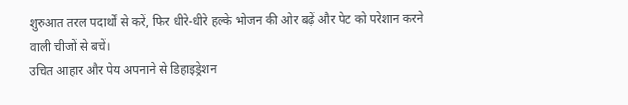शुरुआत तरल पदार्थों से करें, फिर धीरे-धीरे हल्के भोजन की ओर बढ़ें और पेट को परेशान करने वाली चीजों से बचें।
उचित आहार और पेय अपनाने से डिहाइड्रेशन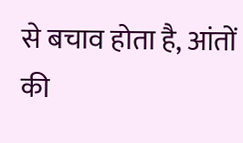से बचाव होता है, आंतों की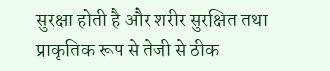सुरक्षा होती है और शरीर सुरक्षित तथा प्राकृतिक रूप से तेजी से ठीक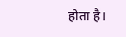होता है।